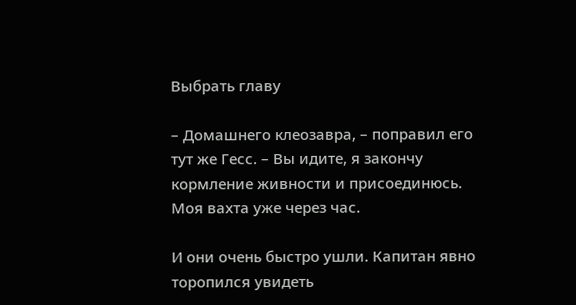Выбрать главу

– Домашнего клеозавра, – поправил его тут же Гесс. – Вы идите, я закончу кормление живности и присоединюсь. Моя вахта уже через час.

И они очень быстро ушли. Капитан явно торопился увидеть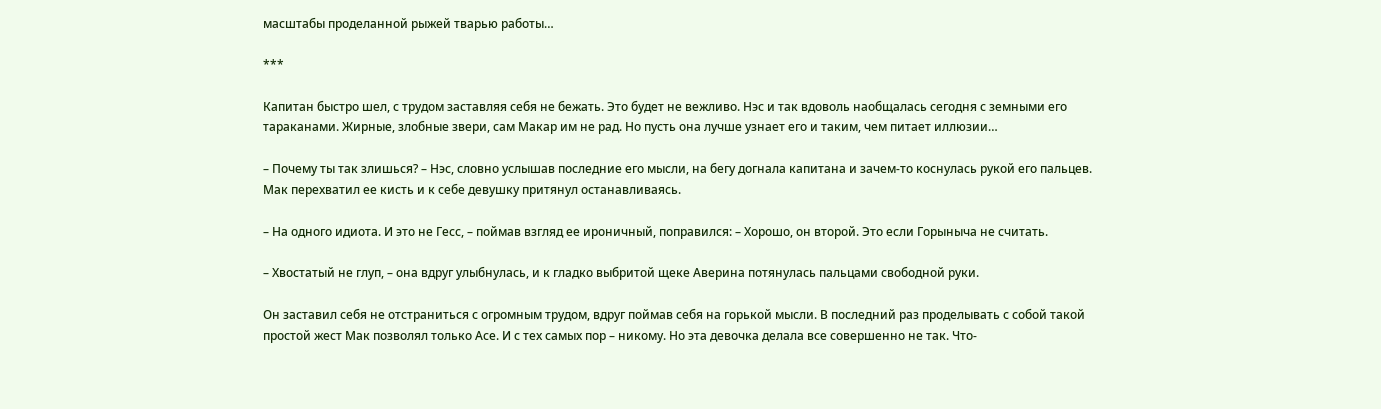масштабы проделанной рыжей тварью работы…

***

Капитан быстро шел, с трудом заставляя себя не бежать. Это будет не вежливо. Нэс и так вдоволь наобщалась сегодня с земными его тараканами. Жирные, злобные звери, сам Макар им не рад. Но пусть она лучше узнает его и таким, чем питает иллюзии…

– Почему ты так злишься? – Нэс, словно услышав последние его мысли, на бегу догнала капитана и зачем-то коснулась рукой его пальцев. Мак перехватил ее кисть и к себе девушку притянул останавливаясь.

– На одного идиота. И это не Гесс, – поймав взгляд ее ироничный, поправился: – Хорошо, он второй. Это если Горыныча не считать.

– Хвостатый не глуп, – она вдруг улыбнулась, и к гладко выбритой щеке Аверина потянулась пальцами свободной руки.

Он заставил себя не отстраниться с огромным трудом, вдруг поймав себя на горькой мысли. В последний раз проделывать с собой такой простой жест Мак позволял только Асе. И с тех самых пор – никому. Но эта девочка делала все совершенно не так. Что-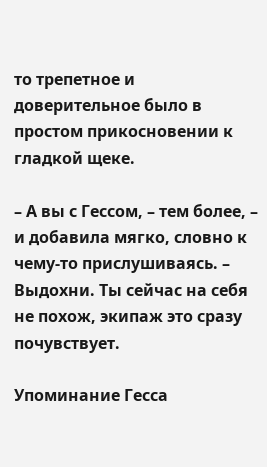то трепетное и доверительное было в простом прикосновении к гладкой щеке.

– А вы с Гессом, – тем более, – и добавила мягко, словно к чему-то прислушиваясь. – Выдохни. Ты сейчас на себя не похож, экипаж это сразу почувствует.

Упоминание Гесса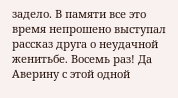задело. В памяти все это время непрошено выступал рассказ друга о неудачной женитьбе. Восемь раз! Да Аверину с этой одной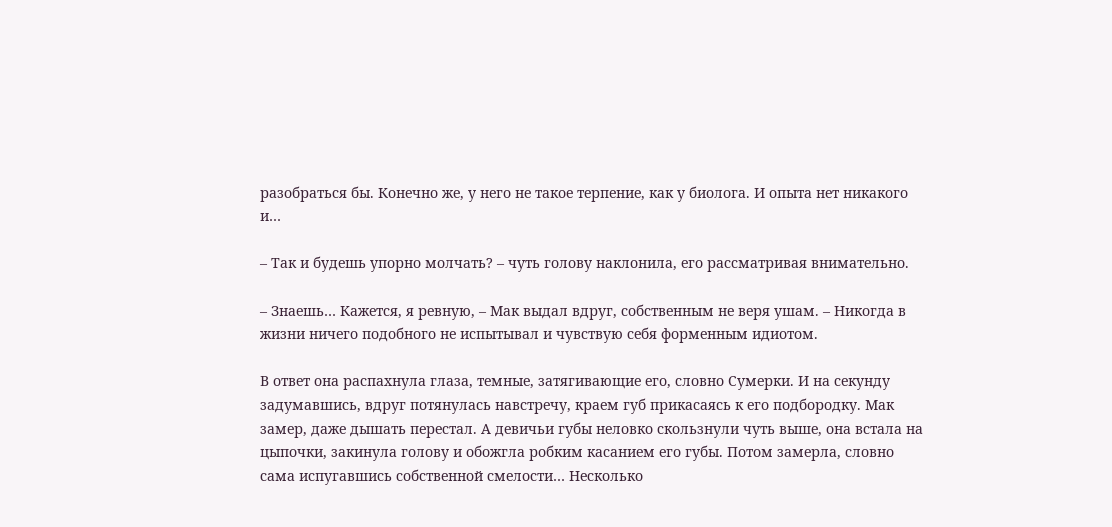разобраться бы. Конечно же, у него не такое терпение, как у биолога. И опыта нет никакого и…

– Так и будешь упорно молчать? – чуть голову наклонила, его рассматривая внимательно.

– Знаешь… Кажется, я ревную, – Мак выдал вдруг, собственным не веря ушам. – Никогда в жизни ничего подобного не испытывал и чувствую себя форменным идиотом.

В ответ она распахнула глаза, темные, затягивающие его, словно Сумерки. И на секунду задумавшись, вдруг потянулась навстречу, краем губ прикасаясь к его подбородку. Мак замер, даже дышать перестал. А девичьи губы неловко скользнули чуть выше, она встала на цыпочки, закинула голову и обожгла робким касанием его губы. Потом замерла, словно сама испугавшись собственной смелости… Несколько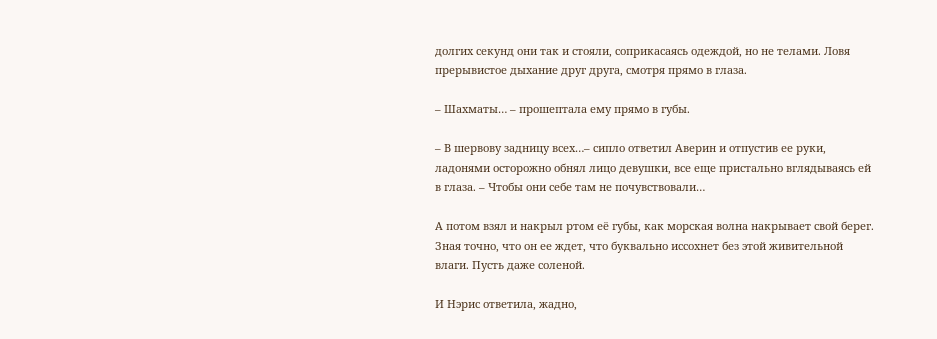долгих секунд они так и стояли, соприкасаясь одеждой, но не телами. Ловя прерывистое дыхание друг друга, смотря прямо в глаза.

– Шахматы… – прошептала ему прямо в губы.

– В шервову задницу всех…– сипло ответил Аверин и отпустив ее руки, ладонями осторожно обнял лицо девушки, все еще пристально вглядываясь ей в глаза. – Чтобы они себе там не почувствовали…

А потом взял и накрыл ртом её губы, как морская волна накрывает свой берег. Зная точно, что он ее ждет, что буквально иссохнет без этой живительной влаги. Пусть даже соленой.

И Нэрис ответила, жадно,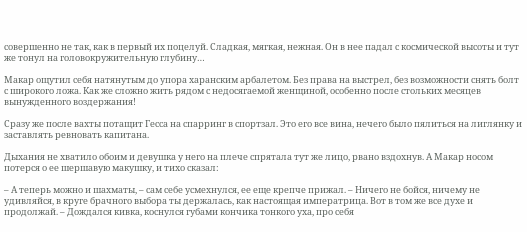совершенно не так, как в первый их поцелуй. Сладкая, мягкая, нежная. Он в нее падал с космической высоты и тут же тонул на головокружительную глубину…

Макар ощутил себя натянутым до упора харанским арбалетом. Без права на выстрел, без возможности снять болт с широкого ложа. Как же сложно жить рядом с недосягаемой женщиной, особенно после стольких месяцев вынужденного воздержания!

Сразу же после вахты потащит Гесса на спарринг в спортзал. Это его все вина, нечего было пялиться на лиглянку и заставлять ревновать капитана.

Дыхания не хватило обоим и девушка у него на плече спрятала тут же лицо, рвано вздохнув. А Макар носом потерся о ее шершавую макушку, и тихо сказал:

– А теперь можно и шахматы, – сам себе усмехнулся, ее еще крепче прижал. – Ничего не бойся, ничему не удивляйся, в круге брачного выбора ты держалась, как настоящая императрица. Вот в том же все духе и продолжай. – Дождался кивка, коснулся губами кончика тонкого уха, про себя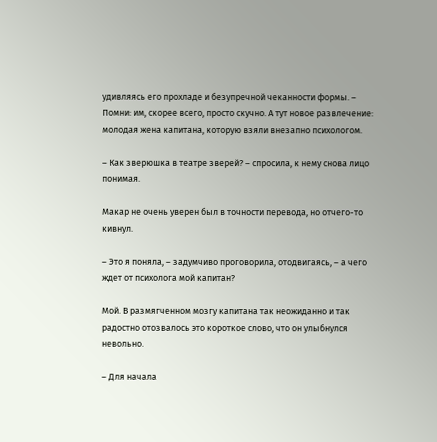удивляясь его прохладе и безупречной чеканности формы. – Помни: им, скорее всего, просто скучно. А тут новое развлечение: молодая жена капитана, которую взяли внезапно психологом.

– Как зверюшка в театре зверей? – спросила, к нему снова лицо понимая.

Макар не очень уверен был в точности перевода, но отчего-то кивнул.

– Это я поняла, – задумчиво проговорила, отодвигаясь, – а чего ждет от психолога мой капитан?

Мой. В размягченном мозгу капитана так неожиданно и так радостно отозвалось это короткое слово, что он улыбнулся невольно.

– Для начала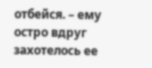отбейся. – ему остро вдруг захотелось ее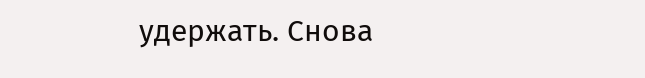удержать. Снова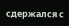сдержался с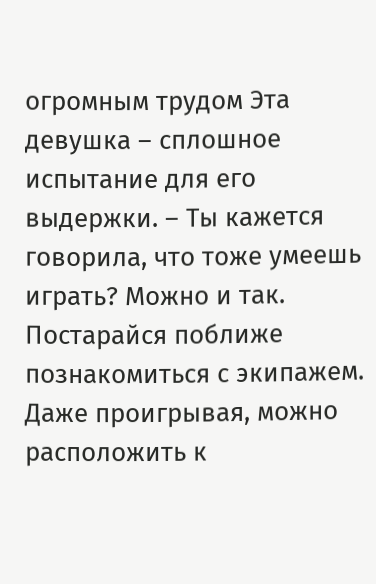огромным трудом Эта девушка – сплошное испытание для его выдержки. – Ты кажется говорила, что тоже умеешь играть? Можно и так. Постарайся поближе познакомиться с экипажем. Даже проигрывая, можно расположить к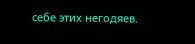себе этих негодяев.